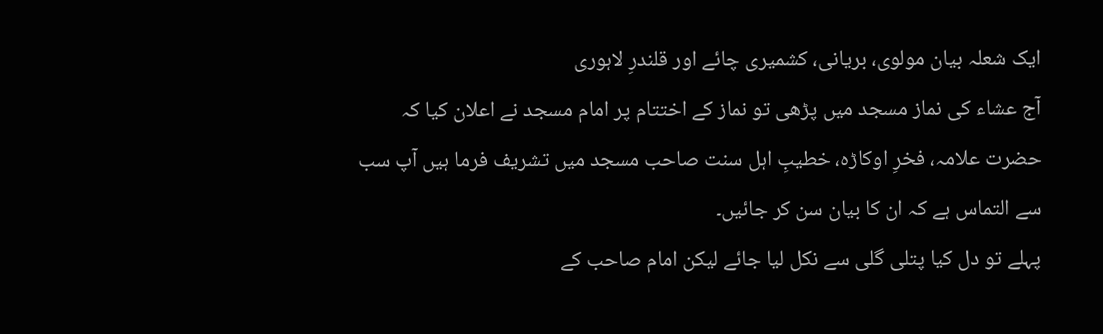ایک شعلہ بیان مولوی، بریانی، کشمیری چائے اور قلندرِ لاہوری
آج عشاء کی نماز مسجد میں پڑھی تو نماز کے اختتام پر امام مسجد نے اعلان کیا کہ حضرت علامہ، فخرِ اوکاڑہ، خطیبِ اہل سنت صاحب مسجد میں تشریف فرما ہیں آپ سب سے التماس ہے کہ ان کا بیان سن کر جائیں۔
پہلے تو دل کیا پتلی گلی سے نکل لیا جائے لیکن امام صاحب کے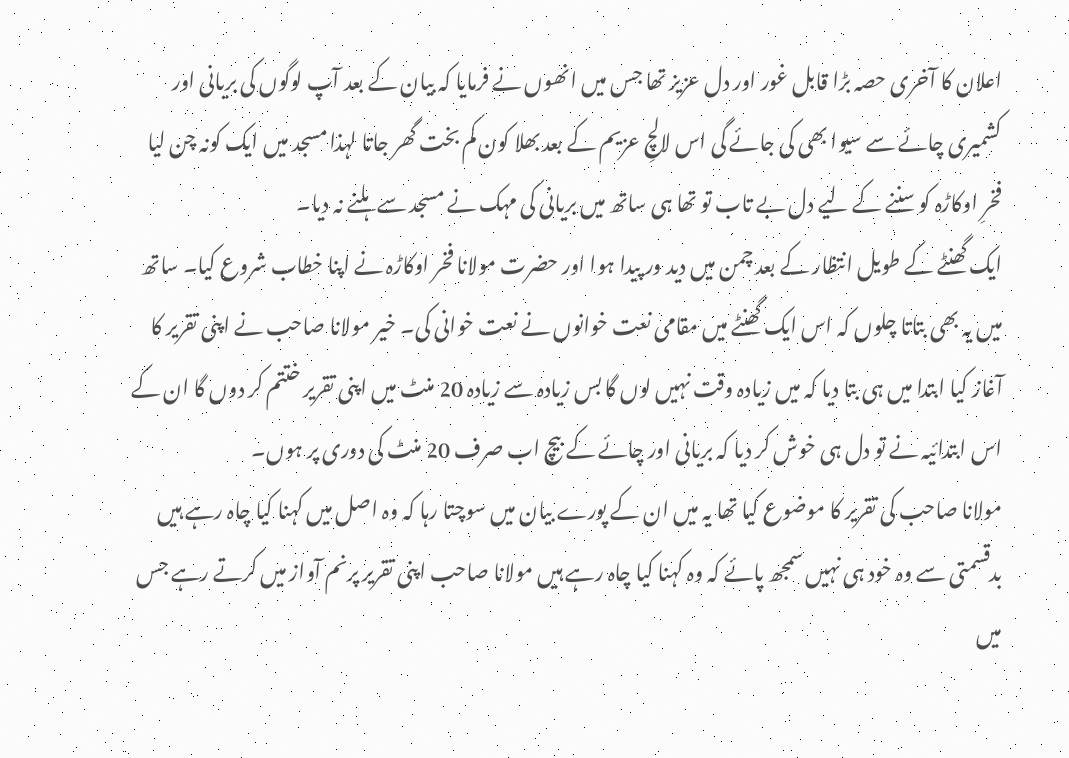اعلان کا آخری حصہ بڑا قابل غور اور دل عزیز تھا جس میں انھوں نے فرمایا کہ بیان کے بعد آپ لوگوں کی بریانی اور کشمیری چائے سے سیوا بھی کی جائے گی اس لالچِ عزیم کے بعد بھلا کون کم بخت گھر جاتا لہذا مسجد میں ایک کونہ چن لیا فخرِ اوکاڑہ کو سننے کے لیے دل بے تاب تو تھا ہی ساتھ میں بریانی کی مہک نے مسجد سے ہلنے نہ دیا۔
ایک گھنٹے کے طویل انتظار کے بعد چمن میں دید ور پیدا ہوا اور حضرت مولانا فخر اوکاڑہ نے اپنا خطاب شروع کیا۔ ساتھ میں یہ بھی بتاتا چلوں کہ اس ایک گھنٹے میں مقامی نعت خوانوں نے نعت خوانی کی۔ خیر مولانا صاحب نے اپنی تقریر کا آغاز کیا ابتدا میں ہی بتا دیا کہ میں زیادہ وقت نہیں لوں گا بس زیادہ سے زیادہ 20 منٹ میں اپنی تقریر ختتم کر دوں گا ان کے اس ابتدائیہ نے تو دل ہی خوش کر دیا کہ بریانی اور چائے کے بیچ اب صرف 20 منٹ کی دوری پر ہوں۔
مولانا صاحب کی تقریر کا موضوع کیا تھا یہ میں ان کے پورے بیان میں سوچتا رہا کہ وہ اصل میں کہنا کیا چاہ رہے ہیں بدقسمتی سے وہ خود ہی نہیں سمجھ پائے کہ وہ کہنا کیا چاہ رہے ہیں مولانا صاحب اپنی تقریر پرنم آواز میں کرتے رہے جس میں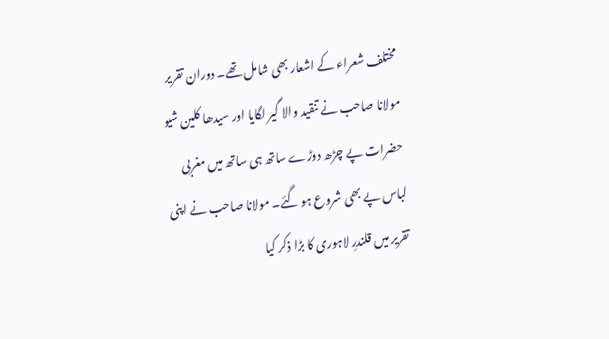مختلف شعراء کے اشعار بھی شامل تھے۔ دوران تقریر مولانا صاحب نے تنقید والا گیر لگایا اور سیدھا کلین شیو حضرات پے چڑھ دوڑے ساتھ ہی ساتھ میں مغربی لباس پے بھی شروع ہو گئے۔ مولانا صاحب نے اپنی تقریر میں قلندرِ لاہوری کا بڑا ذکر کیا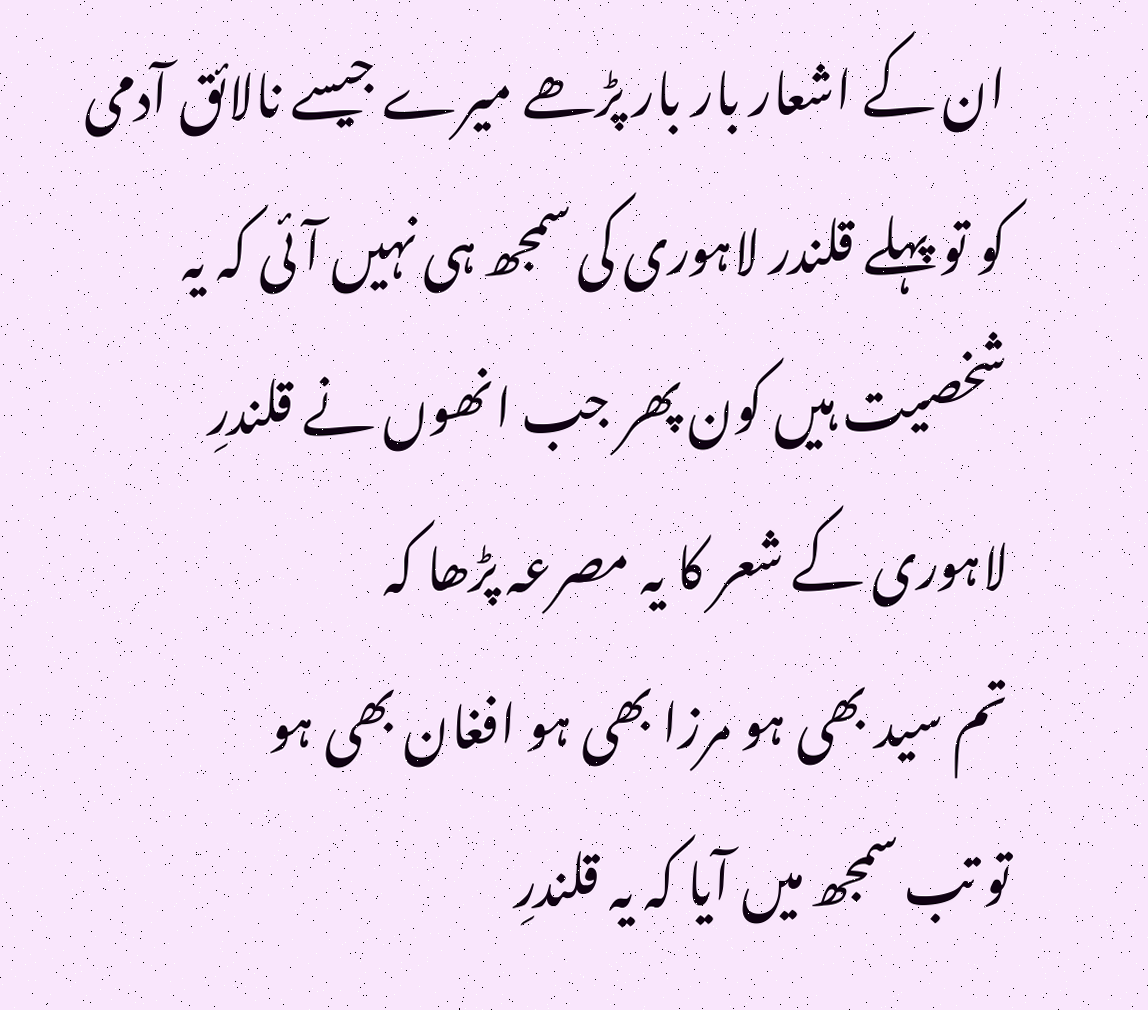ان کے اشعار بار بار پڑھے میرے جیسے نالائق آدمی کو تو پہلے قلندر لاہوری کی سمجھ ہی نہیں آئی کہ یہ شخصیت ہیں کون پھر جب انھوں نے قلندرِ لاہوری کے شعر کا یہ مصرعہ پڑھا کہ
تم سید بھی ہو مرزا بھی ہو افغان بھی ہو
تو تب سمجھ میں آیا کہ یہ قلندرِ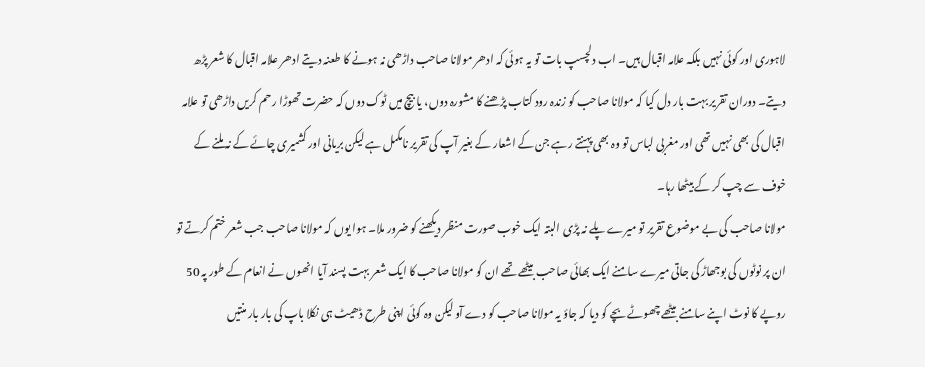لاہوری اور کوئی نہیں بلکہ علامہ اقبال ہیں۔ اب دلچسپ بات تو یہ ہوئی کہ ادھر مولانا صاحب داڑھی نہ ہونے کا طعنہ دیتے ادھر علامہ اقبال کا شعر پڑھ دیتے۔ دوران تقریر بہت بار دل کیا کہ مولانا صاحب کو زندہ رود کتاب پڑھنے کا مشورہ دوں، یا بیچ میں ٹوک دوں کہ حضرت تھوڑا رحم کریں داڑھی تو علامہ اقبال کی بھی نہیں تھی اور مغربی لباس تو وہ بھی پہنتے رہے جن کے اشعار کے بغیر آپ کی تقریر نامکمل ہے لیکن بریانی اور کشمیری چائے کے نہ ملنے کے خوف سے چپ کر کے بیٹھا رہا۔
مولانا صاحب کی بے موضوع تقریر تو میرے پلے نہ پڑی البتہ ایک خوب صورت منظر دیکھنے کو ضرور ملا۔ ہوا یوں کہ مولانا صاحب جب شعر ختم کرتے تو ان پر نوٹوں کی بوجھاڑ کی جاتی میرے سامنے ایک بھائی صاحب بیٹھے تھے ان کو مولانا صاحب کا ایک شعر بہت پسند آیا انھوں نے انعام کے طور پہ 50 روپے کا نوٹ اپنے سامنے بیٹھے چھوٹے بچے کو دیا کہ جاؤ یہ مولانا صاحب کو دے آو لیکن وہ کوئی اپنی طرح ڈھیٹ ہی نکلا باپ کی بار بار منتیں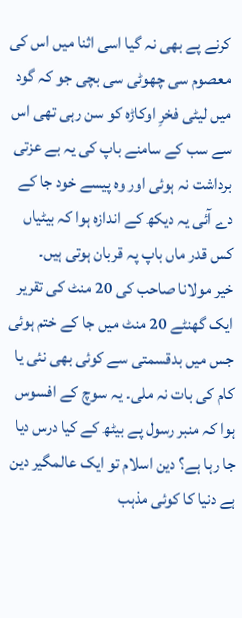کرنے پے بھی نہ گیا اسی اثنا میں اس کی معصوم سی چھوٹی سی بچی جو کہ گود میں لیٹی فخرِ اوکاڑہ کو سن رہی تھی اس سے سب کے سامنے باپ کی یہ بے عزتی برداشت نہ ہوئی اور وہ پیسے خود جا کے دے آئی یہ دیکھ کے اندازہ ہوا کہ بیٹیاں کس قدر ماں باپ پہ قربان ہوتی ہیں۔
خیر مولانا صاحب کی 20 منٹ کی تقریر ایک گھنٹے 20 منٹ میں جا کے ختم ہوئی جس میں بدقسمتی سے کوئی بھی نئی یا کام کی بات نہ ملی۔ یہ سوچ کے افسوس ہوا کہ منبر رسول پے بیٹھ کے کیا درس دیا جا رہا ہے؟ دین اسلام تو ایک عالمگیر دین ہے دنیا کا کوئی مذہب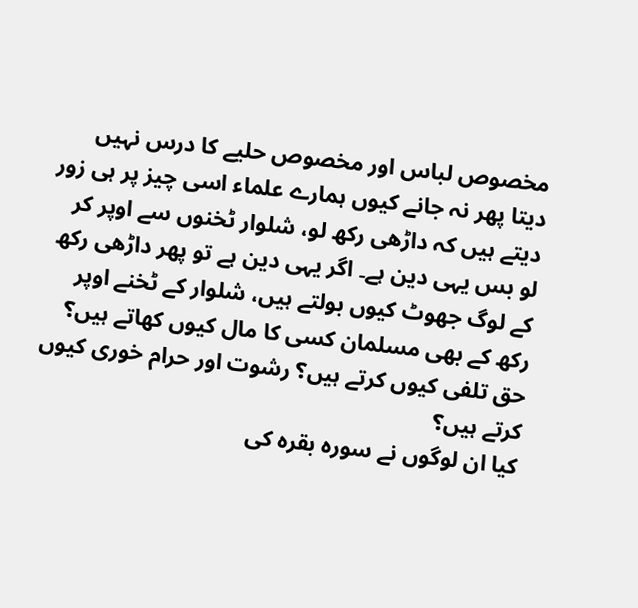مخصوص لباس اور مخصوص حلیے کا درس نہیں دیتا پھر نہ جانے کیوں ہمارے علماء اسی چیز پر ہی زور دیتے ہیں کہ داڑھی رکھ لو، شلوار ٹخنوں سے اوپر کر لو بس یہی دین ہے۔ اگر یہی دین ہے تو پھر داڑھی رکھ کے لوگ جھوٹ کیوں بولتے ہیں، شلوار کے ٹخنے اوپر رکھ کے بھی مسلمان کسی کا مال کیوں کھاتے ہیں؟ حق تلفی کیوں کرتے ہیں؟ رشوت اور حرام خوری کیوں کرتے ہیں؟
کیا ان لوگوں نے سورہ بقرہ کی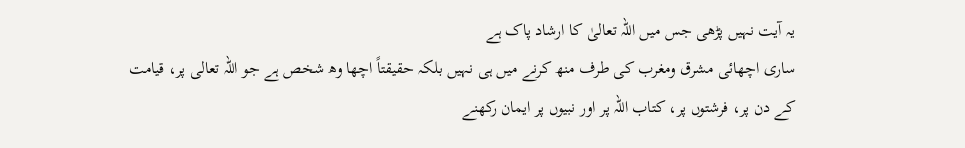یہ آیت نہیں پڑھی جس میں اللہ تعالیٰ کا ارشاد پاک ہے
ساری اچھائی مشرق ومغرب کی طرف منھ کرنے میں ہی نہیں بلکہ حقیقتاً اچھا وھ شخص ہے جو اللہ تعالی پر، قیامت کے دن پر، فرشتوں پر، کتاب اللہ پر اور نبیوں پر ایمان رکھنے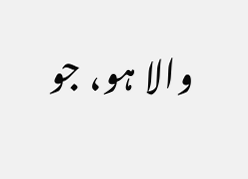والا ہو، جو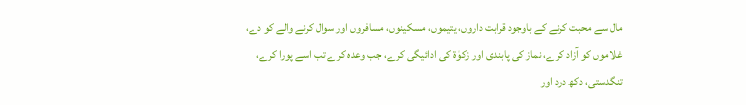مال سے محبت کرنے کے باوجود قرابت داروں، یتیموں، مسکینوں، مسافروں اور سوال کرنے والے کو دے، غلاموں کو آزاد کرے، نماز کی پابندی اور زکوٰة کی ادائیگی کرے، جب وعدہ کرے تب اسے پورا کرے، تنگدستی، دکھ درد اور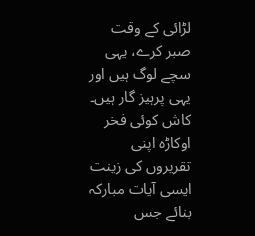لڑائی کے وقت صبر کرے، یہی سچے لوگ ہیں اور یہی پرہیز گار ہیں۔
کاش کوئی فخر اوکاڑہ اپنی تقریروں کی زینت ایسی آیات مبارکہ بنائے جس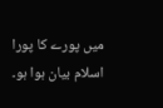میں پورے کا پورا اسلام بیان ہوا ہو۔